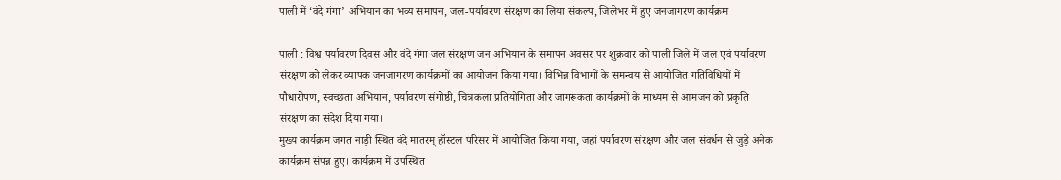पाली में ‘वंदे गंगा’ अभियान का भव्य समापन, जल-पर्यावरण संरक्षण का लिया संकल्प, जिलेभर में हुए जनजागरण कार्यक्रम

पाली : विश्व पर्यावरण दिवस और वंदे गंगा जल संरक्षण जन अभियान के समापन अवसर पर शुक्रवार को पाली जिले में जल एवं पर्यावरण संरक्षण को लेकर व्यापक जनजागरण कार्यक्रमों का आयोजन किया गया। विभिन्न विभागों के समन्वय से आयोजित गतिविधियों में पौधारोपण, स्वच्छता अभियान, पर्यावरण संगोष्ठी, चित्रकला प्रतियोगिता और जागरूकता कार्यक्रमों के माध्यम से आमजन को प्रकृति संरक्षण का संदेश दिया गया।
मुख्य कार्यक्रम जगत नाड़ी स्थित वंदे मातरम् हॉस्टल परिसर में आयोजित किया गया, जहां पर्यावरण संरक्षण और जल संवर्धन से जुड़े अनेक कार्यक्रम संपन्न हुए। कार्यक्रम में उपस्थित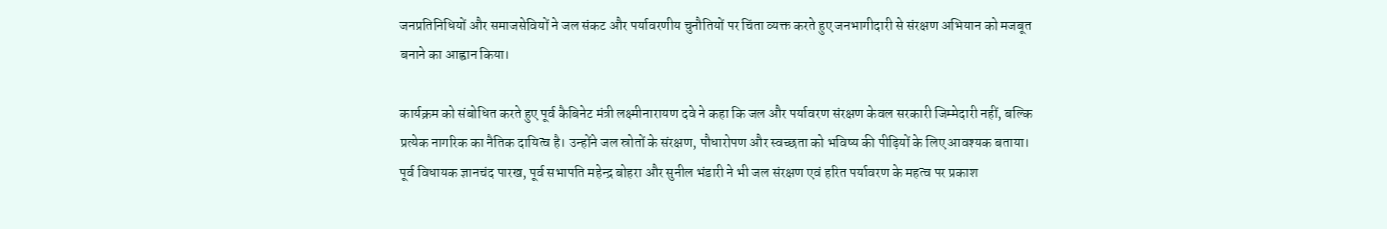जनप्रतिनिधियों और समाजसेवियों ने जल संकट और पर्यावरणीय चुनौतियों पर चिंता व्यक्त करते हुए जनभागीदारी से संरक्षण अभियान को मजबूत बनाने का आह्वान किया।

कार्यक्रम को संबोधित करते हुए पूर्व कैबिनेट मंत्री लक्ष्मीनारायण दवे ने कहा कि जल और पर्यावरण संरक्षण केवल सरकारी जिम्मेदारी नहीं, बल्कि प्रत्येक नागरिक का नैतिक दायित्व है। उन्होंने जल स्रोतों के संरक्षण, पौधारोपण और स्वच्छता को भविष्य की पीढ़ियों के लिए आवश्यक बताया। पूर्व विधायक ज्ञानचंद पारख, पूर्व सभापति महेन्द्र बोहरा और सुनील भंडारी ने भी जल संरक्षण एवं हरित पर्यावरण के महत्व पर प्रकाश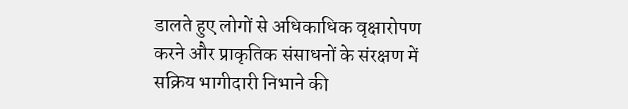डालते हुए लोगों से अधिकाधिक वृक्षारोपण करने और प्राकृतिक संसाधनों के संरक्षण में सक्रिय भागीदारी निभाने की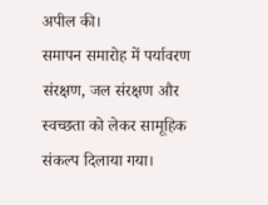अपील की।
समापन समारोह में पर्यावरण संरक्षण, जल संरक्षण और स्वच्छता को लेकर सामूहिक संकल्प दिलाया गया।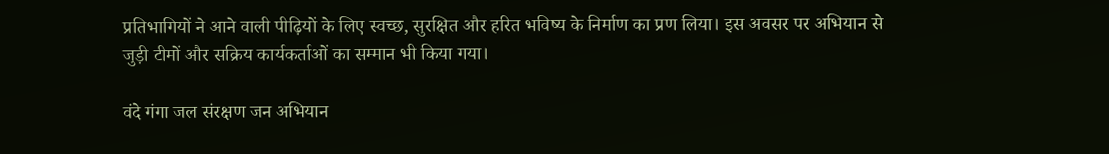प्रतिभागियों ने आने वाली पीढ़ियों के लिए स्वच्छ, सुरक्षित और हरित भविष्य के निर्माण का प्रण लिया। इस अवसर पर अभियान से जुड़ी टीमों और सक्रिय कार्यकर्ताओं का सम्मान भी किया गया।

वंदे गंगा जल संरक्षण जन अभियान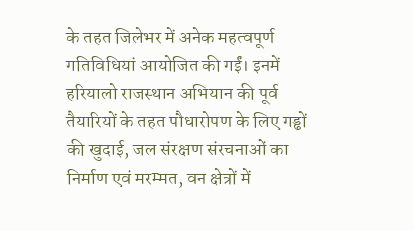के तहत जिलेभर में अनेक महत्वपूर्ण गतिविधियां आयोजित की गईं। इनमें हरियालो राजस्थान अभियान की पूर्व तैयारियों के तहत पौधारोपण के लिए गड्ढों की खुदाई, जल संरक्षण संरचनाओं का निर्माण एवं मरम्मत, वन क्षेत्रों में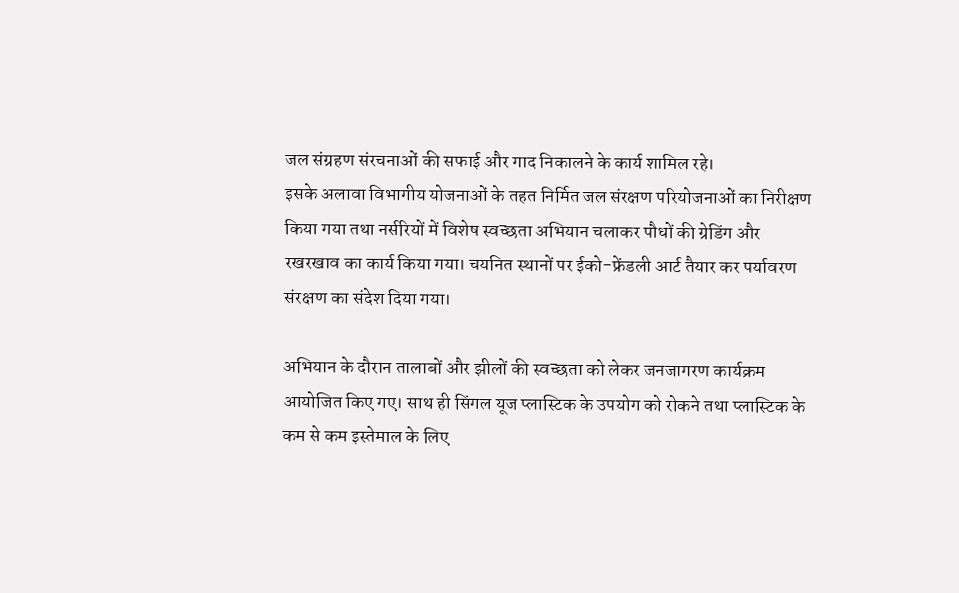जल संग्रहण संरचनाओं की सफाई और गाद निकालने के कार्य शामिल रहे।
इसके अलावा विभागीय योजनाओं के तहत निर्मित जल संरक्षण परियोजनाओं का निरीक्षण किया गया तथा नर्सरियों में विशेष स्वच्छता अभियान चलाकर पौधों की ग्रेडिंग और रखरखाव का कार्य किया गया। चयनित स्थानों पर ईको-फ्रेंडली आर्ट तैयार कर पर्यावरण संरक्षण का संदेश दिया गया।

अभियान के दौरान तालाबों और झीलों की स्वच्छता को लेकर जनजागरण कार्यक्रम आयोजित किए गए। साथ ही सिंगल यूज प्लास्टिक के उपयोग को रोकने तथा प्लास्टिक के कम से कम इस्तेमाल के लिए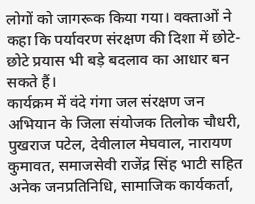लोगों को जागरूक किया गया। वक्ताओं ने कहा कि पर्यावरण संरक्षण की दिशा में छोटे-छोटे प्रयास भी बड़े बदलाव का आधार बन सकते हैं।
कार्यक्रम में वंदे गंगा जल संरक्षण जन अभियान के जिला संयोजक तिलोक चौधरी, पुखराज पटेल, देवीलाल मेघवाल, नारायण कुमावत, समाजसेवी राजेंद्र सिंह भाटी सहित अनेक जनप्रतिनिधि, सामाजिक कार्यकर्ता,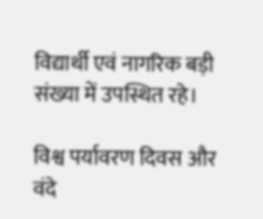विद्यार्थी एवं नागरिक बड़ी संख्या में उपस्थित रहे।

विश्व पर्यावरण दिवस और वंदे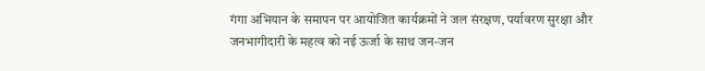गंगा अभियान के समापन पर आयोजित कार्यक्रमों ने जल संरक्षण, पर्यावरण सुरक्षा और जनभागीदारी के महत्व को नई ऊर्जा के साथ जन-जन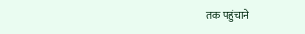तक पहुंचाने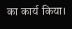का कार्य किया।